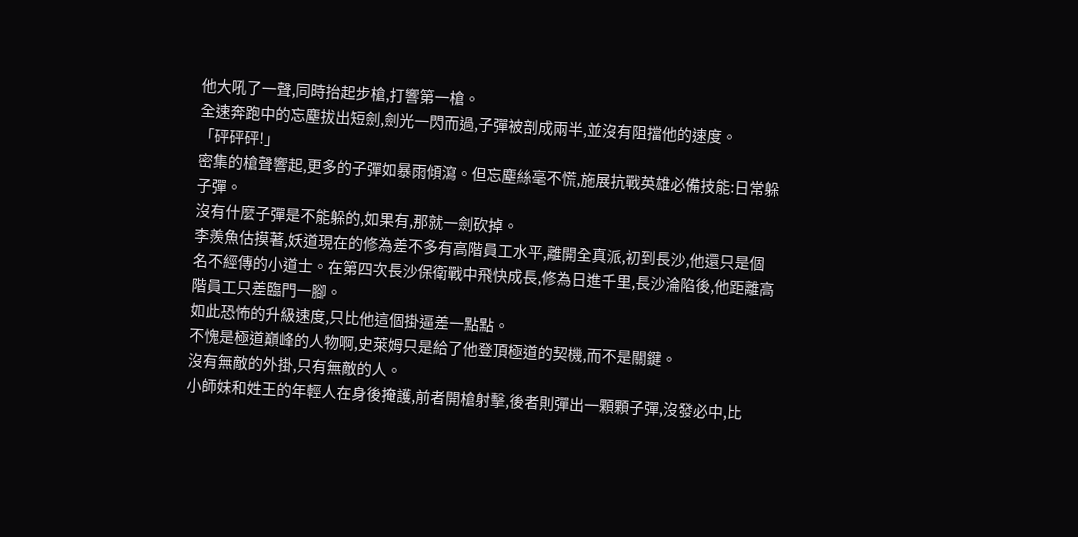他大吼了一聲,同時抬起步槍,打響第一槍。
全速奔跑中的忘塵拔出短劍,劍光一閃而過,子彈被剖成兩半,並沒有阻擋他的速度。
「砰砰砰!」
密集的槍聲響起,更多的子彈如暴雨傾瀉。但忘塵絲毫不慌,施展抗戰英雄必備技能:日常躲子彈。
沒有什麼子彈是不能躲的,如果有,那就一劍砍掉。
李羨魚估摸著,妖道現在的修為差不多有高階員工水平,離開全真派,初到長沙,他還只是個名不經傳的小道士。在第四次長沙保衛戰中飛快成長,修為日進千里,長沙淪陷後,他距離高階員工只差臨門一腳。
如此恐怖的升級速度,只比他這個掛逼差一點點。
不愧是極道巔峰的人物啊,史萊姆只是給了他登頂極道的契機,而不是關鍵。
沒有無敵的外掛,只有無敵的人。
小師妹和姓王的年輕人在身後掩護,前者開槍射擊,後者則彈出一顆顆子彈,沒發必中,比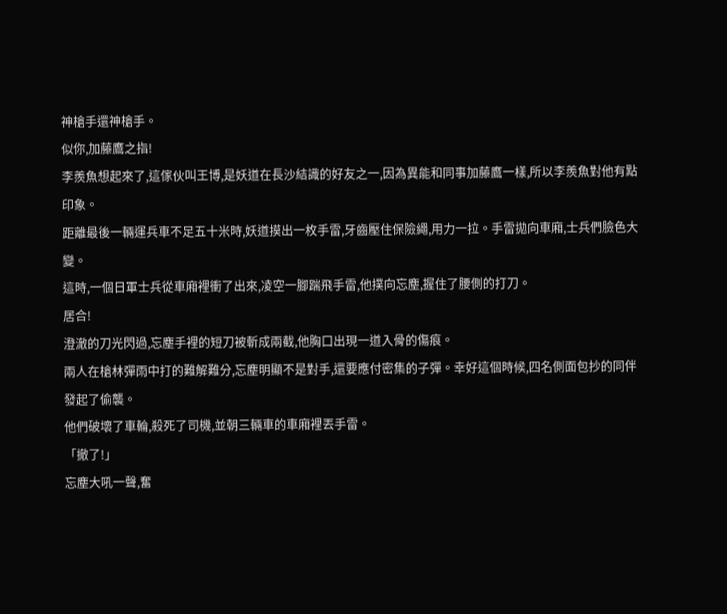神槍手還神槍手。
似你,加藤鷹之指!
李羨魚想起來了,這傢伙叫王博,是妖道在長沙結識的好友之一,因為異能和同事加藤鷹一樣,所以李羨魚對他有點印象。
距離最後一輛運兵車不足五十米時,妖道摸出一枚手雷,牙齒壓住保險繩,用力一拉。手雷拋向車廂,士兵們臉色大變。
這時,一個日軍士兵從車廂裡衝了出來,凌空一腳踹飛手雷,他撲向忘塵,握住了腰側的打刀。
居合!
澄澈的刀光閃過,忘塵手裡的短刀被斬成兩截,他胸口出現一道入骨的傷痕。
兩人在槍林彈雨中打的難解難分,忘塵明顯不是對手,還要應付密集的子彈。幸好這個時候,四名側面包抄的同伴發起了偷襲。
他們破壞了車輪,殺死了司機,並朝三輛車的車廂裡丟手雷。
「撤了!」
忘塵大吼一聲,奮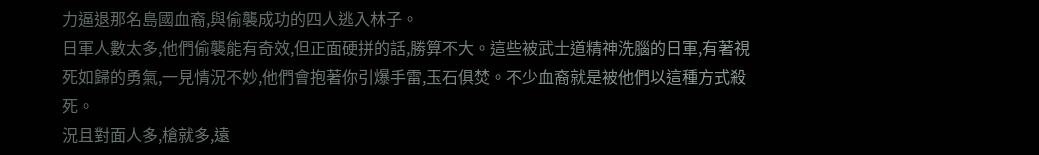力逼退那名島國血裔,與偷襲成功的四人逃入林子。
日軍人數太多,他們偷襲能有奇效,但正面硬拼的話,勝算不大。這些被武士道精神洗腦的日軍,有著視死如歸的勇氣,一見情況不妙,他們會抱著你引爆手雷,玉石俱焚。不少血裔就是被他們以這種方式殺死。
況且對面人多,槍就多,遠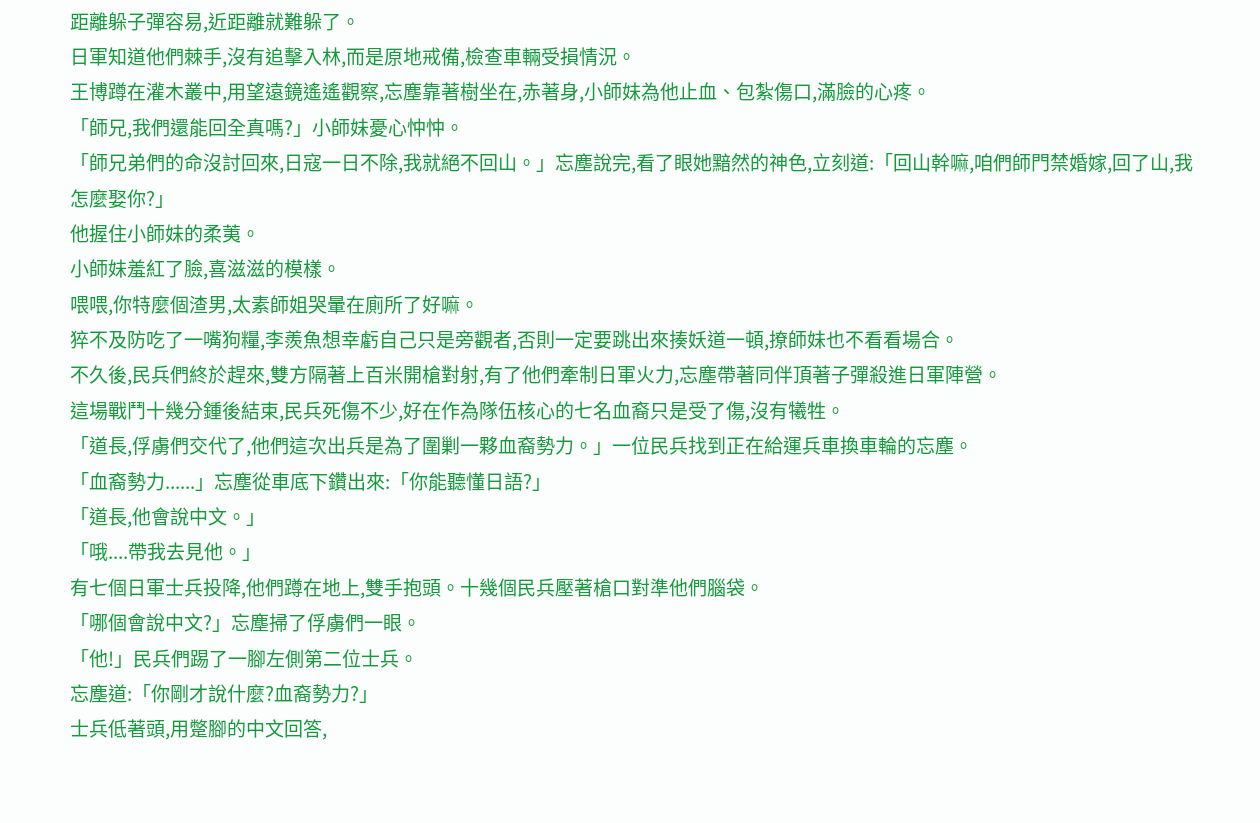距離躲子彈容易,近距離就難躲了。
日軍知道他們棘手,沒有追擊入林,而是原地戒備,檢查車輛受損情況。
王博蹲在灌木叢中,用望遠鏡遙遙觀察,忘塵靠著樹坐在,赤著身,小師妹為他止血、包紮傷口,滿臉的心疼。
「師兄,我們還能回全真嗎?」小師妹憂心忡忡。
「師兄弟們的命沒討回來,日寇一日不除,我就絕不回山。」忘塵說完,看了眼她黯然的神色,立刻道:「回山幹嘛,咱們師門禁婚嫁,回了山,我怎麼娶你?」
他握住小師妹的柔荑。
小師妹羞紅了臉,喜滋滋的模樣。
喂喂,你特麼個渣男,太素師姐哭暈在廁所了好嘛。
猝不及防吃了一嘴狗糧,李羨魚想幸虧自己只是旁觀者,否則一定要跳出來揍妖道一頓,撩師妹也不看看場合。
不久後,民兵們終於趕來,雙方隔著上百米開槍對射,有了他們牽制日軍火力,忘塵帶著同伴頂著子彈殺進日軍陣營。
這場戰鬥十幾分鍾後結束,民兵死傷不少,好在作為隊伍核心的七名血裔只是受了傷,沒有犧牲。
「道長,俘虜們交代了,他們這次出兵是為了圍剿一夥血裔勢力。」一位民兵找到正在給運兵車換車輪的忘塵。
「血裔勢力......」忘塵從車底下鑽出來:「你能聽懂日語?」
「道長,他會說中文。」
「哦....帶我去見他。」
有七個日軍士兵投降,他們蹲在地上,雙手抱頭。十幾個民兵壓著槍口對準他們腦袋。
「哪個會說中文?」忘塵掃了俘虜們一眼。
「他!」民兵們踢了一腳左側第二位士兵。
忘塵道:「你剛才說什麼?血裔勢力?」
士兵低著頭,用蹩腳的中文回答,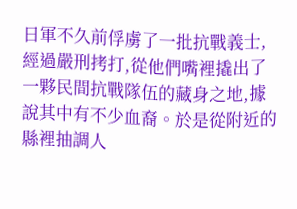日軍不久前俘虜了一批抗戰義士,經過嚴刑拷打,從他們嘴裡撬出了一夥民間抗戰隊伍的藏身之地,據說其中有不少血裔。於是從附近的縣裡抽調人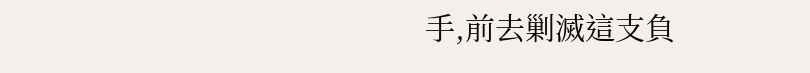手,前去剿滅這支負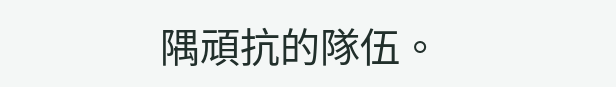隅頑抗的隊伍。